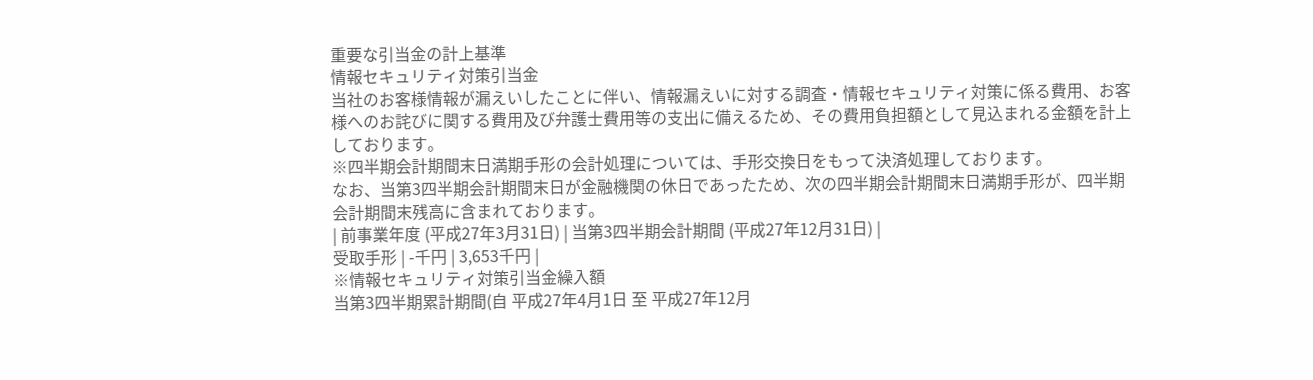重要な引当金の計上基準
情報セキュリティ対策引当金
当社のお客様情報が漏えいしたことに伴い、情報漏えいに対する調査・情報セキュリティ対策に係る費用、お客様へのお詫びに関する費用及び弁護士費用等の支出に備えるため、その費用負担額として見込まれる金額を計上しております。
※四半期会計期間末日満期手形の会計処理については、手形交換日をもって決済処理しております。
なお、当第3四半期会計期間末日が金融機関の休日であったため、次の四半期会計期間末日満期手形が、四半期会計期間末残高に含まれております。
| 前事業年度 (平成27年3月31日) | 当第3四半期会計期間 (平成27年12月31日) |
受取手形 | -千円 | 3,653千円 |
※情報セキュリティ対策引当金繰入額
当第3四半期累計期間(自 平成27年4月1日 至 平成27年12月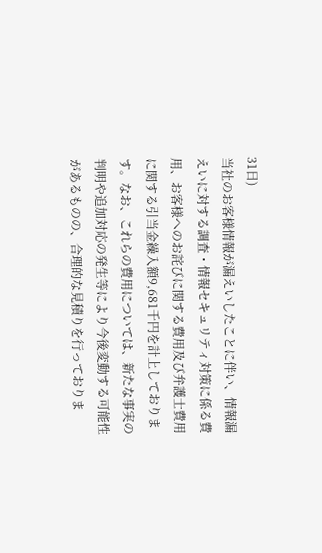31日)
当社のお客様情報が漏えいしたことに伴い、情報漏えいに対する調査・情報セキュリティ対策に係る費用、お客様へのお詫びに関する費用及び弁護士費用に関する引当金繰入額9,681千円を計上しております。なお、これらの費用については、新たな事実の判明や追加対応の発生等により今後変動する可能性があるものの、合理的な見積りを行っておりま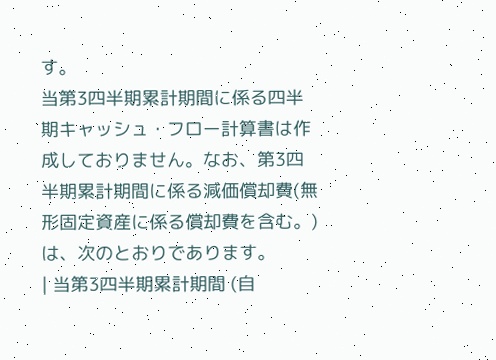す。
当第3四半期累計期間に係る四半期キャッシュ・フロー計算書は作成しておりません。なお、第3四半期累計期間に係る減価償却費(無形固定資産に係る償却費を含む。)は、次のとおりであります。
| 当第3四半期累計期間 (自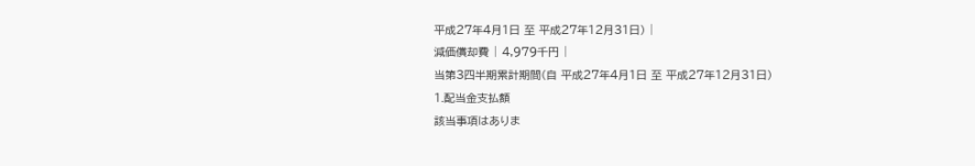平成27年4月1日 至 平成27年12月31日) |
減価償却費 | 4,979千円 |
当第3四半期累計期間(自 平成27年4月1日 至 平成27年12月31日)
1.配当金支払額
該当事項はありま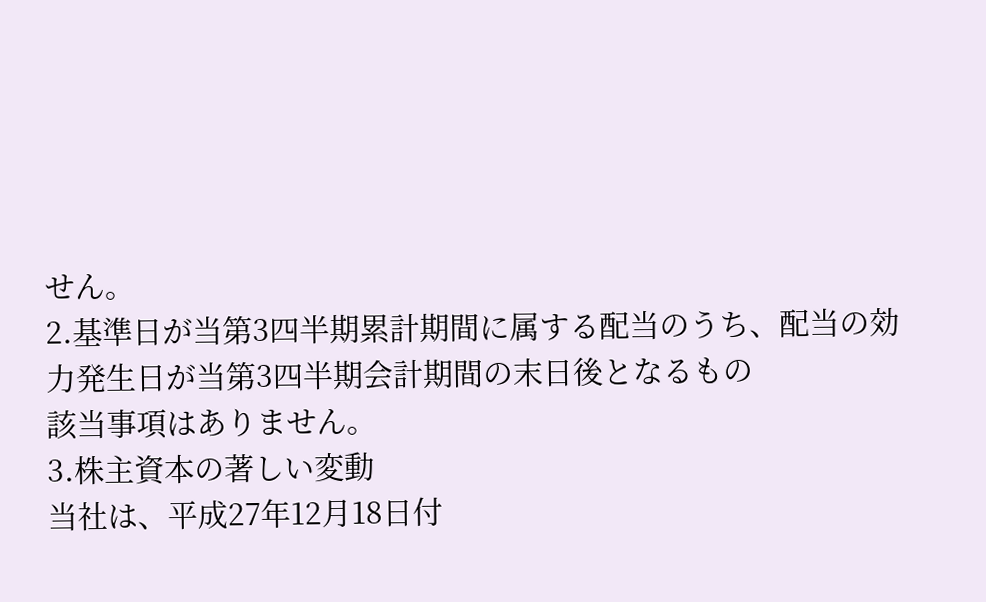せん。
2.基準日が当第3四半期累計期間に属する配当のうち、配当の効力発生日が当第3四半期会計期間の末日後となるもの
該当事項はありません。
3.株主資本の著しい変動
当社は、平成27年12月18日付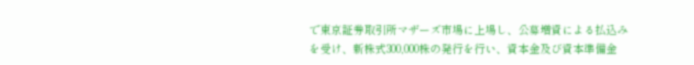で東京証券取引所マザーズ市場に上場し、公募増資による払込みを受け、新株式300,000株の発行を行い、資本金及び資本準備金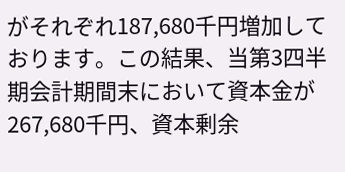がそれぞれ187,680千円増加しております。この結果、当第3四半期会計期間末において資本金が267,680千円、資本剰余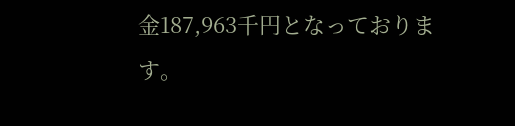金187,963千円となっております。